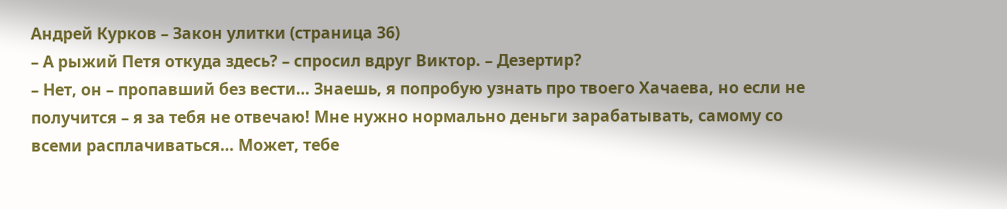Андрей Курков – Закон улитки (страница 36)
– А рыжий Петя откуда здесь? – спросил вдруг Виктор. – Дезертир?
– Нет, он – пропавший без вести… Знаешь, я попробую узнать про твоего Хачаева, но если не получится – я за тебя не отвечаю! Мне нужно нормально деньги зарабатывать, самому со всеми расплачиваться… Может, тебе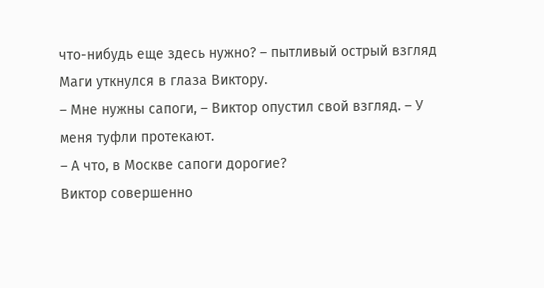что-нибудь еще здесь нужно? – пытливый острый взгляд Маги уткнулся в глаза Виктору.
– Мне нужны сапоги, – Виктор опустил свой взгляд. – У меня туфли протекают.
– А что, в Москве сапоги дорогие?
Виктор совершенно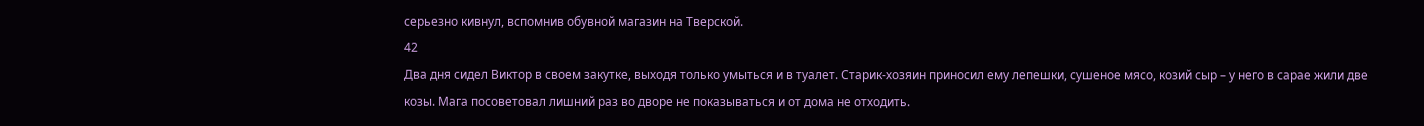серьезно кивнул, вспомнив обувной магазин на Тверской.
42
Два дня сидел Виктор в своем закутке, выходя только умыться и в туалет. Старик-хозяин приносил ему лепешки, сушеное мясо, козий сыр – у него в сарае жили две козы. Мага посоветовал лишний раз во дворе не показываться и от дома не отходить.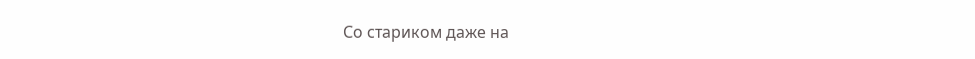Со стариком даже на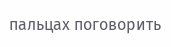пальцах поговорить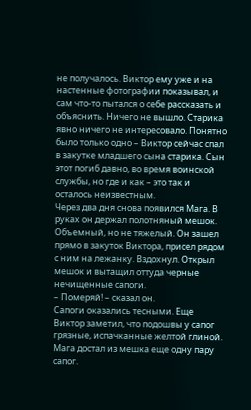не получалось. Виктор ему уже и на настенные фотографии показывал, и сам что-то пытался о себе рассказать и объяснить. Ничего не вышло. Старика явно ничего не интересовало. Понятно было только одно – Виктор сейчас спал в закутке младшего сына старика. Сын этот погиб давно, во время воинской службы, но где и как – это так и осталось неизвестным.
Через два дня снова появился Мага. В руках он держал полотняный мешок. Объемный, но не тяжелый. Он зашел прямо в закуток Виктора, присел рядом с ним на лежанку. Вздохнул. Открыл мешок и вытащил оттуда черные нечищенные сапоги.
– Померяй! – сказал он.
Сапоги оказались тесными. Еще Виктор заметил, что подошвы у сапог грязные, испачканные желтой глиной.
Мага достал из мешка еще одну пару сапог.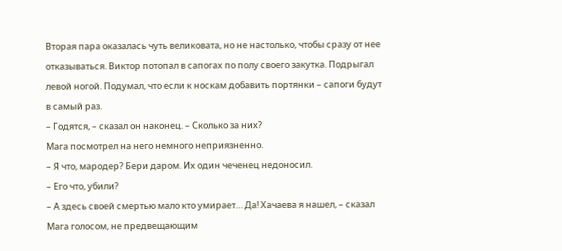Вторая пара оказалась чуть великовата, но не настолько, чтобы сразу от нее отказываться. Виктор потопал в сапогах по полу своего закутка. Подрыгал левой ногой. Подумал, что если к носкам добавить портянки – сапоги будут в самый раз.
– Годятся, – сказал он наконец. – Сколько за них?
Мага посмотрел на него немного неприязненно.
– Я что, мародер? Бери даром. Их один чеченец недоносил.
– Его что, убили?
– А здесь своей смертью мало кто умирает… Да! Хачаева я нашел, – сказал Мага голосом, не предвещающим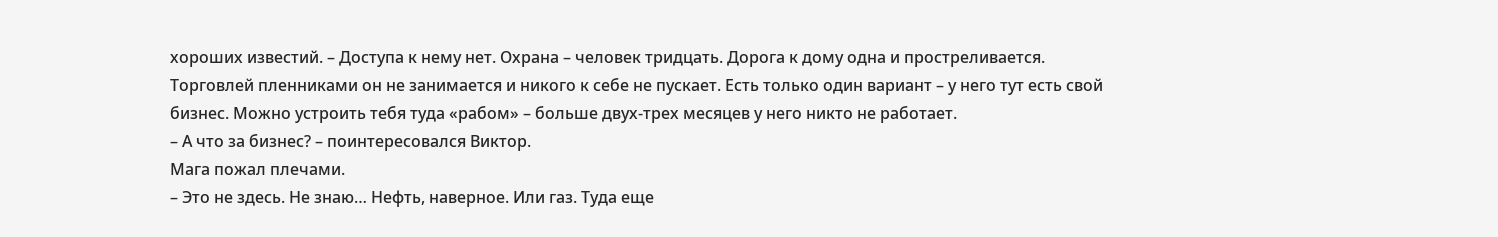хороших известий. – Доступа к нему нет. Охрана – человек тридцать. Дорога к дому одна и простреливается. Торговлей пленниками он не занимается и никого к себе не пускает. Есть только один вариант – у него тут есть свой бизнес. Можно устроить тебя туда «рабом» – больше двух-трех месяцев у него никто не работает.
– А что за бизнес? – поинтересовался Виктор.
Мага пожал плечами.
– Это не здесь. Не знаю… Нефть, наверное. Или газ. Туда еще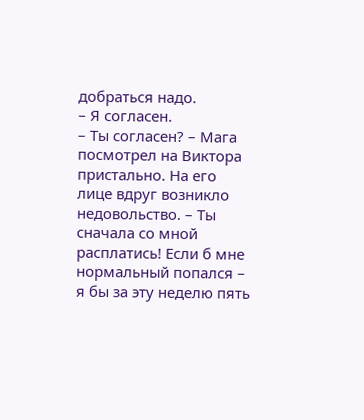добраться надо.
– Я согласен.
– Ты согласен? – Мага посмотрел на Виктора пристально. На его лице вдруг возникло недовольство. – Ты сначала со мной расплатись! Если б мне нормальный попался – я бы за эту неделю пять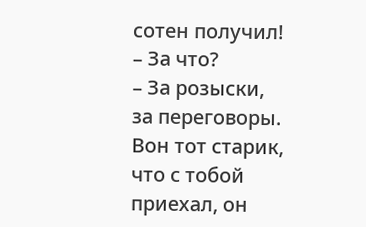сотен получил!
– За что?
– За розыски, за переговоры. Вон тот старик, что с тобой приехал, он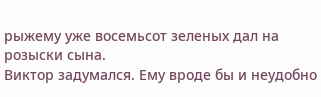рыжему уже восемьсот зеленых дал на розыски сына.
Виктор задумался. Ему вроде бы и неудобно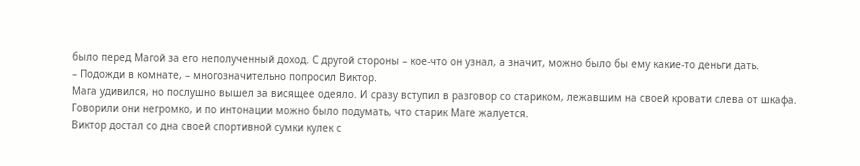было перед Магой за его неполученный доход. С другой стороны – кое-что он узнал, а значит, можно было бы ему какие-то деньги дать.
– Подожди в комнате, – многозначительно попросил Виктор.
Мага удивился, но послушно вышел за висящее одеяло. И сразу вступил в разговор со стариком, лежавшим на своей кровати слева от шкафа. Говорили они негромко, и по интонации можно было подумать, что старик Маге жалуется.
Виктор достал со дна своей спортивной сумки кулек с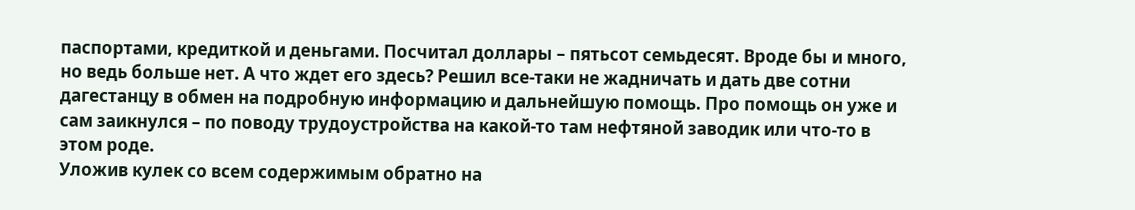паспортами, кредиткой и деньгами. Посчитал доллары – пятьсот семьдесят. Вроде бы и много, но ведь больше нет. А что ждет его здесь? Решил все-таки не жадничать и дать две сотни дагестанцу в обмен на подробную информацию и дальнейшую помощь. Про помощь он уже и сам заикнулся – по поводу трудоустройства на какой-то там нефтяной заводик или что-то в этом роде.
Уложив кулек со всем содержимым обратно на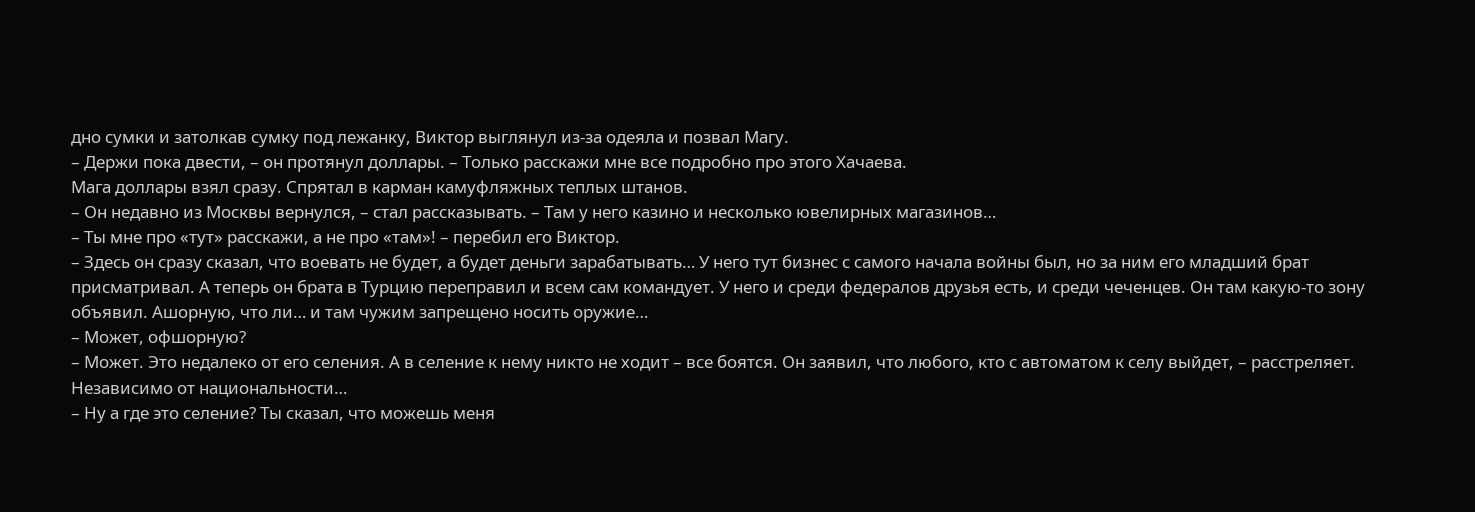дно сумки и затолкав сумку под лежанку, Виктор выглянул из-за одеяла и позвал Магу.
– Держи пока двести, – он протянул доллары. – Только расскажи мне все подробно про этого Хачаева.
Мага доллары взял сразу. Спрятал в карман камуфляжных теплых штанов.
– Он недавно из Москвы вернулся, – стал рассказывать. – Там у него казино и несколько ювелирных магазинов…
– Ты мне про «тут» расскажи, а не про «там»! – перебил его Виктор.
– Здесь он сразу сказал, что воевать не будет, а будет деньги зарабатывать… У него тут бизнес с самого начала войны был, но за ним его младший брат присматривал. А теперь он брата в Турцию переправил и всем сам командует. У него и среди федералов друзья есть, и среди чеченцев. Он там какую-то зону объявил. Ашорную, что ли… и там чужим запрещено носить оружие…
– Может, офшорную?
– Может. Это недалеко от его селения. А в селение к нему никто не ходит – все боятся. Он заявил, что любого, кто с автоматом к селу выйдет, – расстреляет. Независимо от национальности…
– Ну а где это селение? Ты сказал, что можешь меня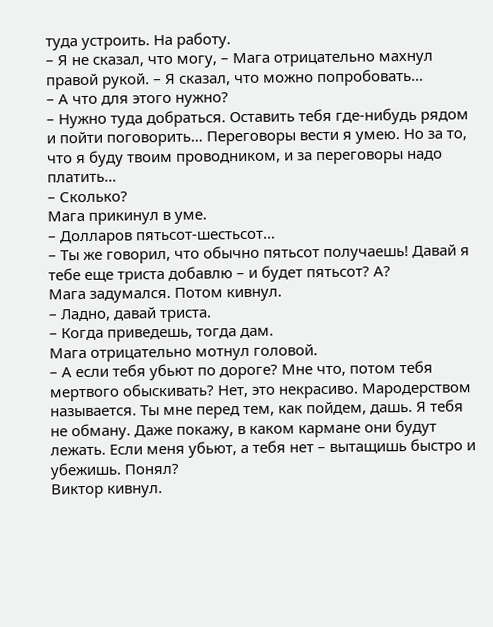туда устроить. На работу.
– Я не сказал, что могу, – Мага отрицательно махнул правой рукой. – Я сказал, что можно попробовать…
– А что для этого нужно?
– Нужно туда добраться. Оставить тебя где-нибудь рядом и пойти поговорить… Переговоры вести я умею. Но за то, что я буду твоим проводником, и за переговоры надо платить…
– Сколько?
Мага прикинул в уме.
– Долларов пятьсот-шестьсот…
– Ты же говорил, что обычно пятьсот получаешь! Давай я тебе еще триста добавлю – и будет пятьсот? А?
Мага задумался. Потом кивнул.
– Ладно, давай триста.
– Когда приведешь, тогда дам.
Мага отрицательно мотнул головой.
– А если тебя убьют по дороге? Мне что, потом тебя мертвого обыскивать? Нет, это некрасиво. Мародерством называется. Ты мне перед тем, как пойдем, дашь. Я тебя не обману. Даже покажу, в каком кармане они будут лежать. Если меня убьют, а тебя нет – вытащишь быстро и убежишь. Понял?
Виктор кивнул.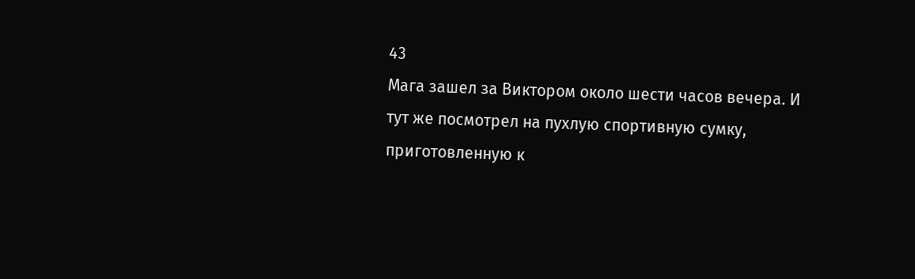43
Мага зашел за Виктором около шести часов вечера. И тут же посмотрел на пухлую спортивную сумку, приготовленную к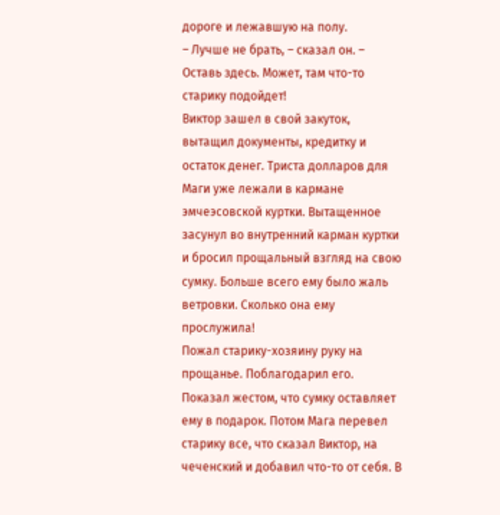дороге и лежавшую на полу.
– Лучше не брать, – сказал он. – Оставь здесь. Может, там что-то старику подойдет!
Виктор зашел в свой закуток, вытащил документы, кредитку и остаток денег. Триста долларов для Маги уже лежали в кармане эмчеэсовской куртки. Вытащенное засунул во внутренний карман куртки и бросил прощальный взгляд на свою сумку. Больше всего ему было жаль ветровки. Сколько она ему прослужила!
Пожал старику-хозяину руку на прощанье. Поблагодарил его. Показал жестом, что сумку оставляет ему в подарок. Потом Мага перевел старику все, что сказал Виктор, на чеченский и добавил что-то от себя. В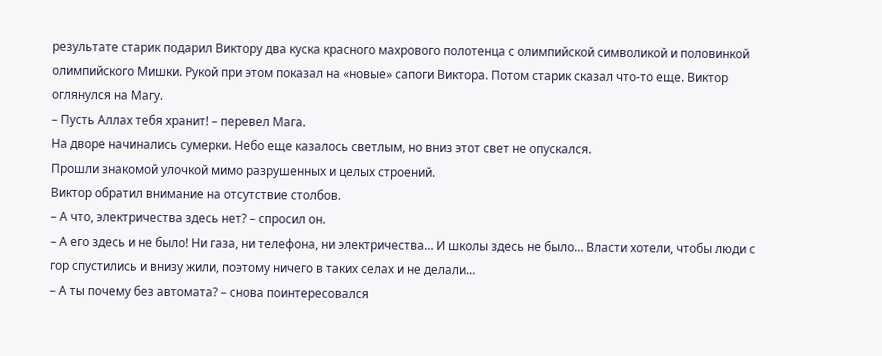результате старик подарил Виктору два куска красного махрового полотенца с олимпийской символикой и половинкой олимпийского Мишки. Рукой при этом показал на «новые» сапоги Виктора. Потом старик сказал что-то еще. Виктор оглянулся на Магу.
– Пусть Аллах тебя хранит! – перевел Мага.
На дворе начинались сумерки. Небо еще казалось светлым, но вниз этот свет не опускался.
Прошли знакомой улочкой мимо разрушенных и целых строений.
Виктор обратил внимание на отсутствие столбов.
– А что, электричества здесь нет? – спросил он.
– А его здесь и не было! Ни газа, ни телефона, ни электричества… И школы здесь не было… Власти хотели, чтобы люди с гор спустились и внизу жили, поэтому ничего в таких селах и не делали…
– А ты почему без автомата? – снова поинтересовался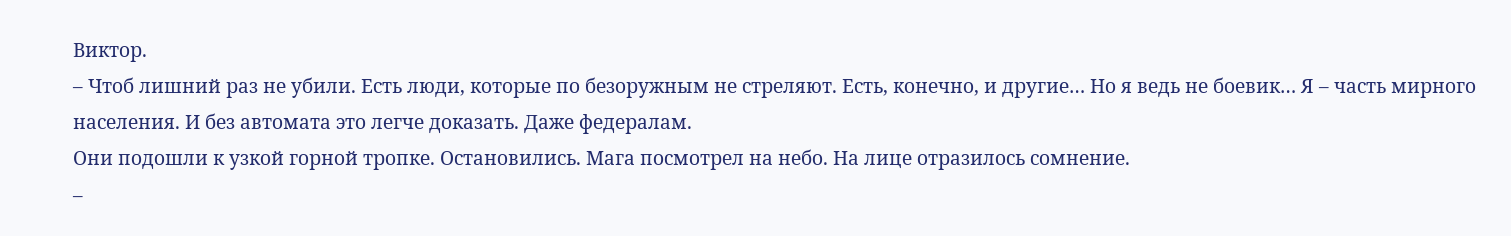Виктор.
– Чтоб лишний раз не убили. Есть люди, которые по безоружным не стреляют. Есть, конечно, и другие… Но я ведь не боевик… Я – часть мирного населения. И без автомата это легче доказать. Даже федералам.
Они подошли к узкой горной тропке. Остановились. Мага посмотрел на небо. На лице отразилось сомнение.
–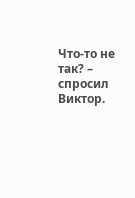Что-то не так? – спросил Виктор.